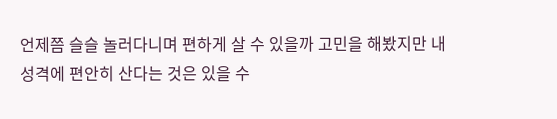언제쯤 슬슬 놀러다니며 편하게 살 수 있을까 고민을 해봤지만 내 성격에 편안히 산다는 것은 있을 수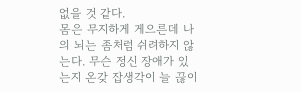없을 것 같다.
몸은 무지하게 게으른데 나의 뇌는 좀처럼 쉬려하지 않는다. 무슨 정신 장애가 있는지 온갖 잡생각이 늘 끊이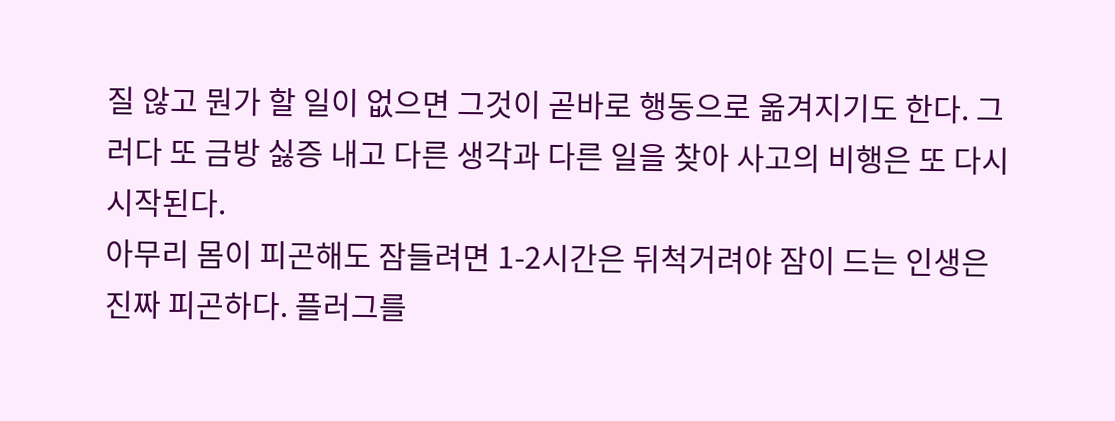질 않고 뭔가 할 일이 없으면 그것이 곧바로 행동으로 옮겨지기도 한다. 그러다 또 금방 싫증 내고 다른 생각과 다른 일을 찾아 사고의 비행은 또 다시 시작된다.
아무리 몸이 피곤해도 잠들려면 1-2시간은 뒤척거려야 잠이 드는 인생은 진짜 피곤하다. 플러그를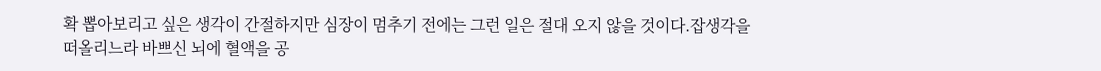확 뽑아보리고 싶은 생각이 간절하지만 심장이 멈추기 전에는 그런 일은 절대 오지 않을 것이다.잡생각을 떠올리느라 바쁘신 뇌에 혈액을 공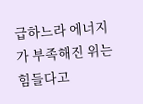급하느라 에너지가 부족해진 위는 힘들다고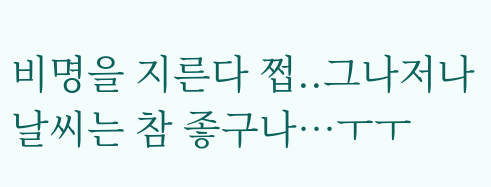비명을 지른다 쩝..그나저나 날씨는 참 좋구나…ㅜㅜ